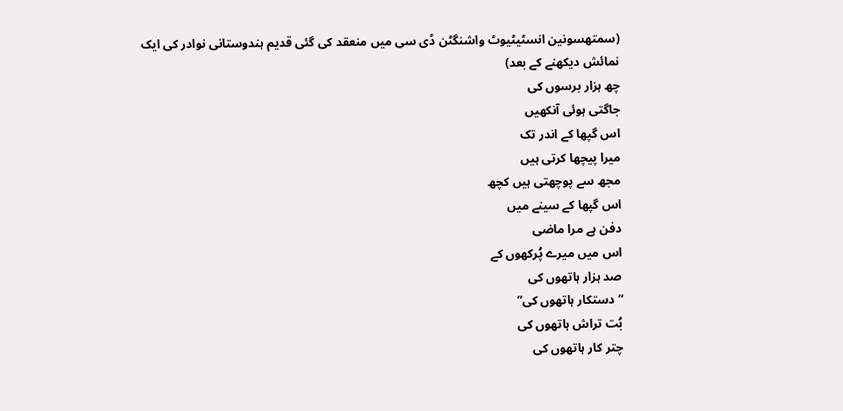(سمتھسونین انسٹیٹیوٹ واشنگٹن ڈی سی میں منعقد کی گئی قدیم ہندوستانی نوادر کی ایک نمائش دیکھنے کے بعد)
چھ ہزار برسوں کی
جاگتی ہوئی آنکھیں
اس گپھا کے اندر تک
میرا پیچھا کرتی ہیں
مجھ سے پوچھتی ہیں کچھ
اس گپھا کے سینے میں
دفن ہے مرا ماضی
اس میں میرے پُرکھوں کے
صد ہزار ہاتھوں کی
“دستکار ہاتھوں کی”
بُت تراش ہاتھوں کی
چتر کار ہاتھوں کی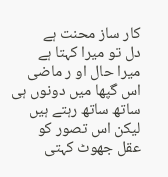کار ساز محنت ہے
دل تو میرا کہتا ہے
میرا حال او ر ماضی
اس گپھا میں دونوں ہی
ساتھ ساتھ رہتے ہیں
لیکن اس تصور کو
عقل جھوٹ کہتی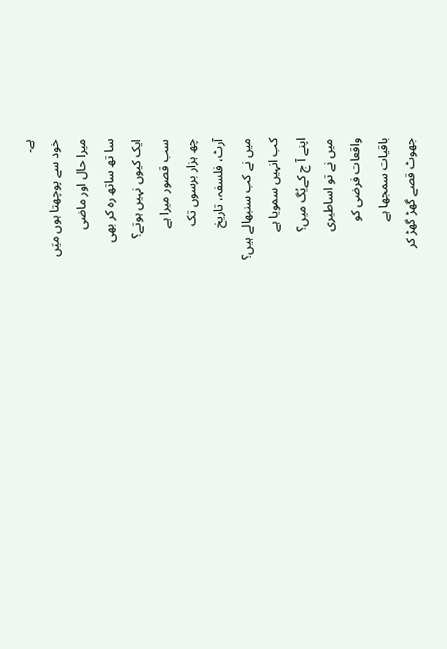ہے۔
خود سے پوچھتا ہوں میَں
میرا حال اور ماضی
سا تھ ساتھ رہ کر بھی
ایک کیوں نہیں ہوتے؟
سب قصور میرا ہے
چھ ہزار برسوں تک
آرٹ، فلسفہ، تاریخ
میں نے کب سنبھالے ہیں؟
کب انہیں سمویا ہے
اپنے آ ج کےیُگ میں؟
میں نے تو اساطیری
واقعات فرضی کو
باقیات سمجھا ہے
جھوٹ قصے گھڑ گھڑ کر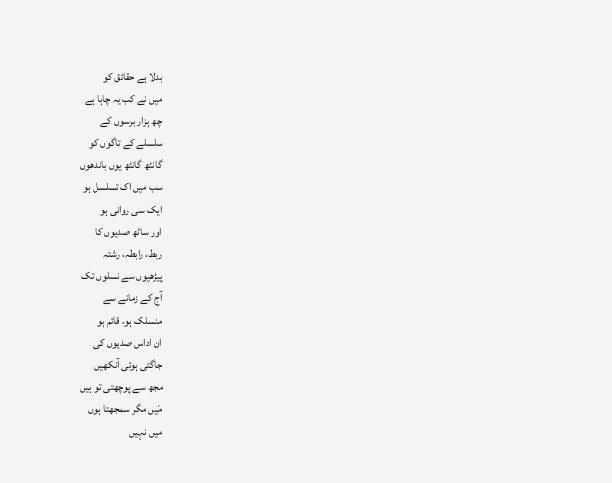بدلا ہے حقائق کو
میں نے کب یہ چاہا ہے
چھ ہزار برسوں کے
سلسلے کے تاگوں کو
گانٹھ گانٹھ یوں باندھوں
سب میں اک تسلسل ہو
ایک سی روانی ہو
اور ساٹھ صدیوں کا
ربط، رابطہ، رشتہ
پیڑھیوں سے نسلوں تک
آج کے زمانے سے
منسلک ہو، قائم ہو
ان اداس صدیوں کی
جاگتی ہوئی آنکھیں
مجھ سے پوچھتی تو ہیں
مَیں مگر سمجھتا ہوں
میں نہیں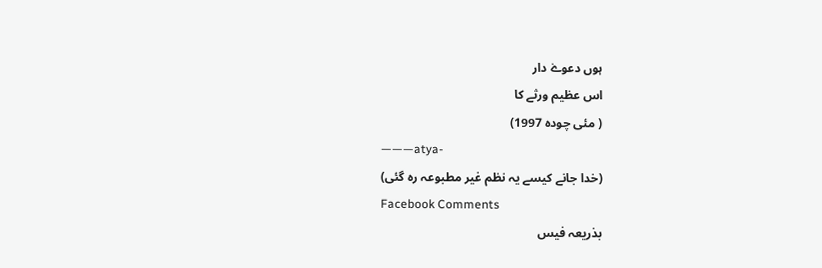ہوں دعوےٰ دار
اس عظیم ورثے کا
( مئی چودہ 1997)
———atya-
(خدا جانے کیسے یہ نظم غیر مطبوعہ رہ گئی)
Facebook Comments
بذریعہ فیس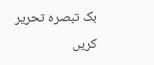بک تبصرہ تحریر کریں